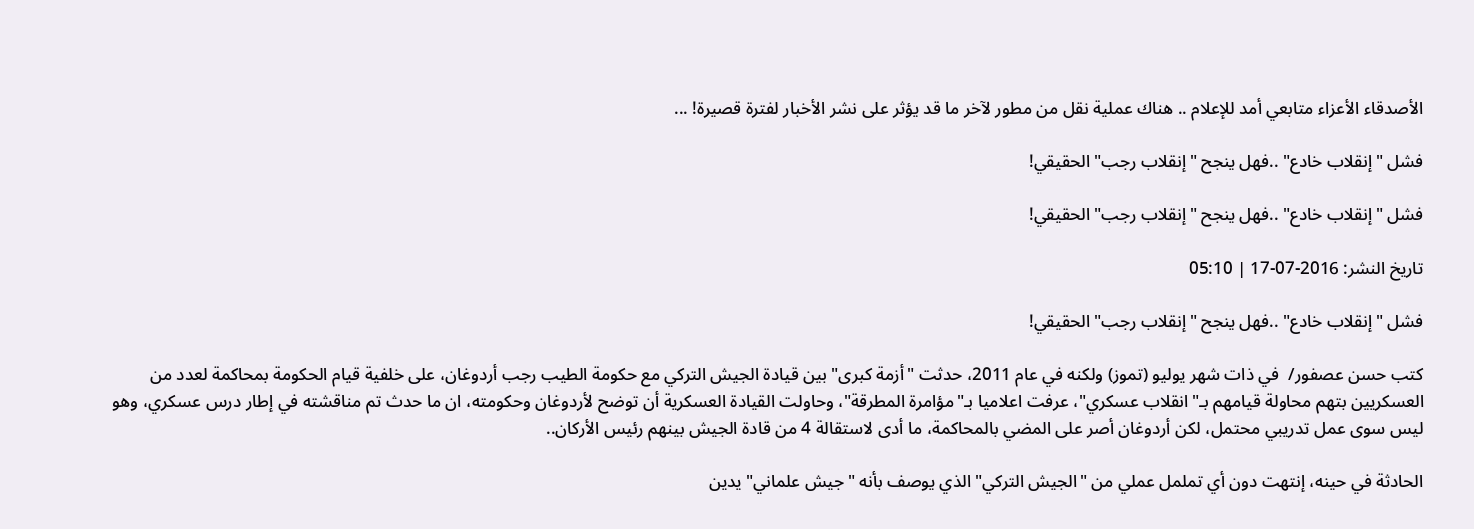الأصدقاء الأعزاء متابعي أمد للإعلام .. هناك عملية نقل من مطور لآخر ما قد يؤثر على نشر الأخبار لفترة قصيرة! ...

فشل "إنقلاب خادع" ..فهل ينجح "إنقلاب رجب" الحقيقي!

فشل "إنقلاب خادع" ..فهل ينجح "إنقلاب رجب" الحقيقي!

تاريخ النشر: 2016-07-17 | 05:10

فشل "إنقلاب خادع" ..فهل ينجح "إنقلاب رجب" الحقيقي!

كتب حسن عصفور/  في ذات شهر يوليو (تموز) ولكنه في عام 2011، حدثت "أزمة كبرى" بين قيادة الجيش التركي مع حكومة الطيب رجب أردوغان، على خلفية قيام الحكومة بمحاكمة لعدد من العسكريين بتهم محاولة قيامهم بـ"انقلاب عسكري"، عرفت اعلاميا بـ"مؤامرة المطرقة"، وحاولت القيادة العسكرية أن توضح لأردوغان وحكومته، ان ما حدث تم مناقشته في إطار درس عسكري، وهو ليس سوى عمل تدريبي محتمل، لكن أردوغان أصر على المضي بالمحاكمة، ما أدى لاستقالة 4 من قادة الجيش بينهم رئيس الأركان..

الحادثة في حينه، إنتهت دون أي تململ عملي من "الجيش التركي" الذي يوصف بأنه "جيش علماني" يدين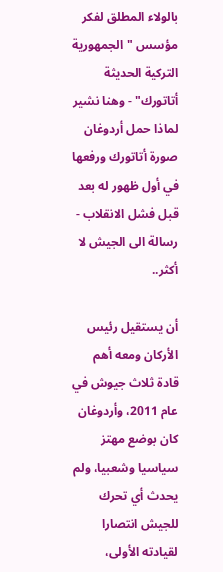بالولاء المطلق لفكر مؤسس "الجمهورية التركية الحديثة أتاتورك" - وهنا نشير لماذا حمل أردوغان صورة أتاتورك ورفعها في أول ظهور له بعد قبل فشل الانقلاب - رسالة الى الجيش لا أكثر..

أن يستقيل رئيس الأركان ومعه أهم قادة ثلاث جيوش في عام 2011، وأردوغان كان بوضع مهتز سياسيا وشعبيا، ولم يحدث أي تحرك للجيش انتصارا لقيادته الأولى،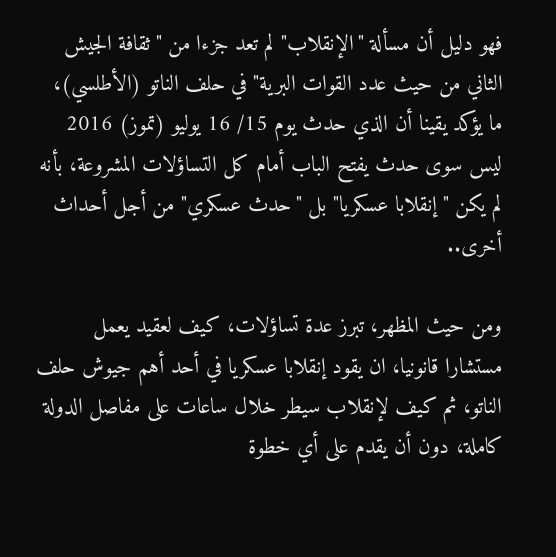فهو دليل أن مسألة "الإنقلاب" لم تعد جزءا من "ثقافة الجيش الثاني من حيث عدد القوات البرية" في حلف الناتو (الأطلسي)، ما يؤكد يقينا أن الذي حدث يوم 15/ 16 يوليو (تموز) 2016 ليس سوى حدث يفتح الباب أمام كل التساؤلات المشروعة، بأنه لم يكن "إنقلابا عسكريا" بل "حدث عسكري" من أجل أحداث أخرى..

ومن حيث المظهر، تبرز عدة تساؤلات، كيف لعقيد يعمل مستشارا قانونيا، ان يقود إنقلابا عسكريا في أحد أهم جيوش حلف الناتو، ثم كيف لإنقلاب سيطر خلال ساعات على مفاصل الدولة كاملة، دون أن يقدم على أي خطوة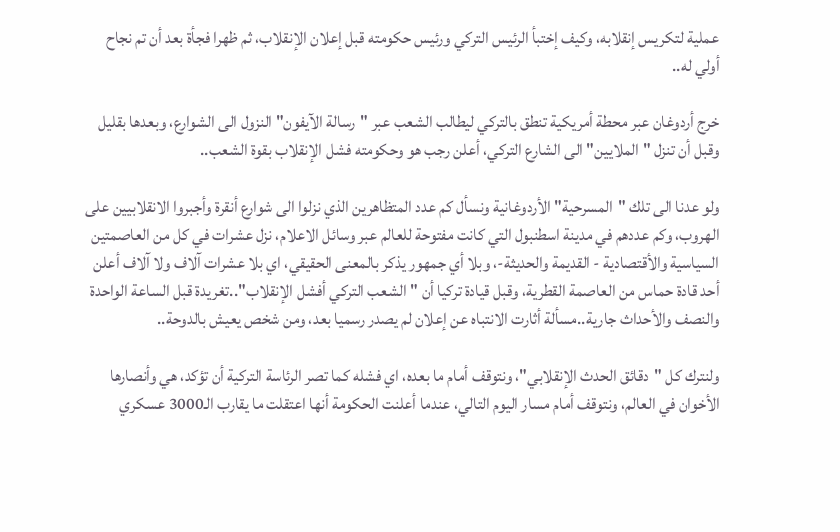عملية لتكريس إنقلابه، وكيف إختبأ الرئيس التركي ورئيس حكومته قبل إعلان الإنقلاب، ثم ظهرا فجأة بعد أن تم نجاح أولي له..

خرج أردوغان عبر محطة أمريكية تنطق بالتركي ليطالب الشعب عبر "رسالة الآيفون" النزول الى الشوارع، وبعدها بقليل وقبل أن تنزل "الملايين" الى الشارع التركي، أعلن رجب هو وحكومته فشل الإنقلاب بقوة الشعب..

ولو عدنا الى تلك "المسرحية" الأردوغانية ونسأل كم عدد المتظاهرين الذي نزلوا الى شوارع أنقرة وأجبروا الانقلابيين على الهروب، وكم عددهم في مدينة اسطنبول التي كانت مفتوحة للعالم عبر وسائل الاعلام، نزل عشرات في كل من العاصمتين السياسية والأقتصادية - القديمة والحديثة-، وبلا أي جمهور يذكر بالمعنى الحقيقي، اي بلا عشرات آلاف ولا آلاف أعلن أحد قادة حماس من العاصمة القطرية، وقبل قيادة تركيا أن "الشعب التركي أفشل الإنقلاب"..تغريدة قبل الساعة الواحدة والنصف والأحداث جارية..مسألة أثارت الانتباه عن إعلان لم يصدر رسميا بعد، ومن شخص يعيش بالدوحة..

ولنترك كل "دقائق الحدث الإنقلابي"، ونتوقف أمام ما بعده، اي فشله كما تصر الرئاسة التركية أن تؤكد، هي وأنصارها الأخوان في العالم، ونتوقف أمام مسار اليوم التالي، عندما أعلنت الحكومة أنها اعتقلت ما يقارب الـ3000 عسكري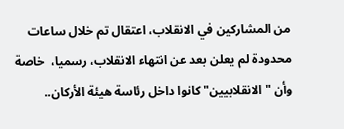من المشاركين في الانقلاب، اعتقال تم خلال ساعات محدودة لم يعلن بعد عن انتهاء الانقلاب، رسميا،  خاصة وأن "الانقلابيين" كانوا داخل رئاسة هيئة الأركان..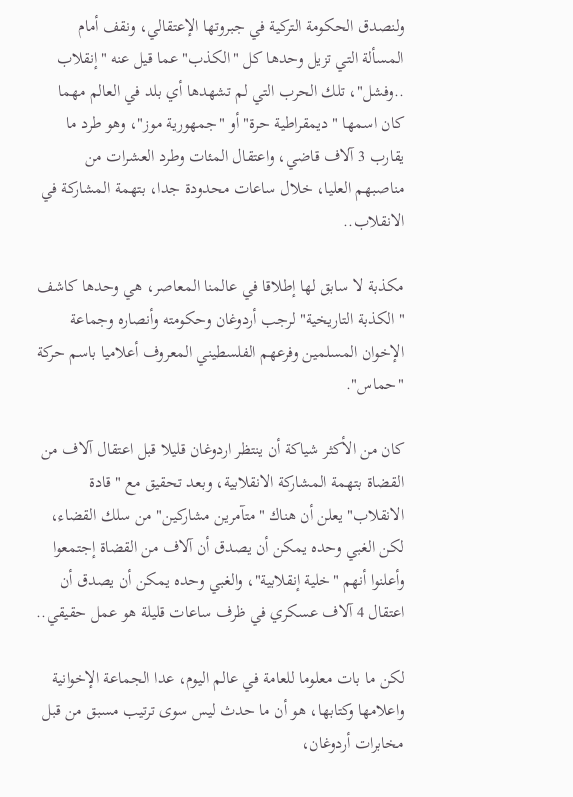ولنصدق الحكومة التركية في جبروتها الإعتقالي، ونقف أمام المسألة التي تزيل وحدها كل "الكذب" عما قيل عنه "إنقلاب ..وفشل"، تلك الحرب التي لم تشهدها أي بلد في العالم مهما كان اسمها "ديمقراطية حرة" أو "جمهورية موز"، وهو طرد ما يقارب 3 آلاف قاضي، واعتقال المئات وطرد العشرات من مناصبهم العليا، خلال ساعات محدودة جدا، بتهمة المشاركة في الانقلاب..

مكذبة لا سابق لها إطلاقا في عالمنا المعاصر، هي وحدها كاشف "الكذبة التاريخية" لرجب أردوغان وحكومته وأنصاره وجماعة الإخوان المسلمين وفرعهم الفلسطيني المعروف أعلاميا باسم حركة "حماس".

كان من الأكثر شياكة أن ينتظر اردوغان قليلا قبل اعتقال آلاف من القضاة بتهمة المشاركة الانقلابية، وبعد تحقيق مع "قادة الانقلاب" يعلن أن هناك "متآمرين مشاركين" من سلك القضاء، لكن الغبي وحده يمكن أن يصدق أن آلاف من القضاة إجتمعوا وأعلنوا أنهم "خلية إنقلابية"، والغبي وحده يمكن أن يصدق أن اعتقال 4 آلاف عسكري في ظرف ساعات قليلة هو عمل حقيقي..

لكن ما بات معلوما للعامة في عالم اليوم، عدا الجماعة الإخوانية واعلامها وكتابها، هو أن ما حدث ليس سوى ترتيب مسبق من قبل مخابرات أردوغان،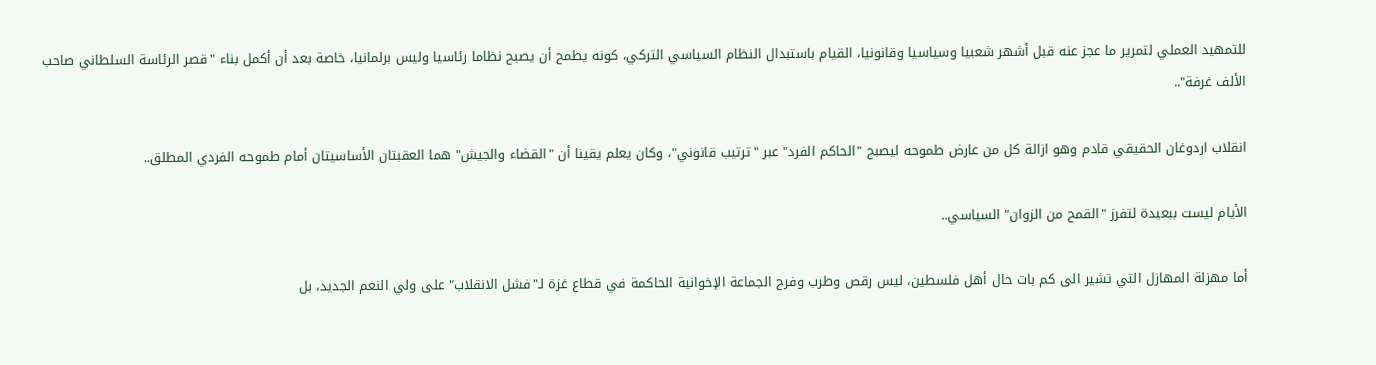للتمهيد العملي لتمرير ما عجز عنه قبل أشهر شعبيا وسياسيا وقانونيا، القيام باستبدال النظام السياسي التركي، كونه يطمح أن يصبح نظاما رئاسيا وليس برلمانيا، خاصة بعد أن أكمل بناء "قصر الرئاسة السلطاني صاحب الألف غرفة"..

انقلاب اردوغان الحقيقي قادم وهو ازالة كل من عارض طموحه ليصبح "الحاكم الفرد" عبر "ترتيب قانوني"، وكان يعلم يقينا أن "القضاء والجيش" هما العقبتان الأساسيتان أمام طموحه الفردي المطلق..

الأيام ليست ببعيدة لتفرز "القمح من الزوان" السياسي..

أما مهزلة المهازل التي تشير الى كم بات حال أهل فلسطين، ليس رقص وطرب وفرح الجماعة الإخوانية الحاكمة في قطاع غزة لـ"فشل الانقلاب" على ولي النعم الجديد، بل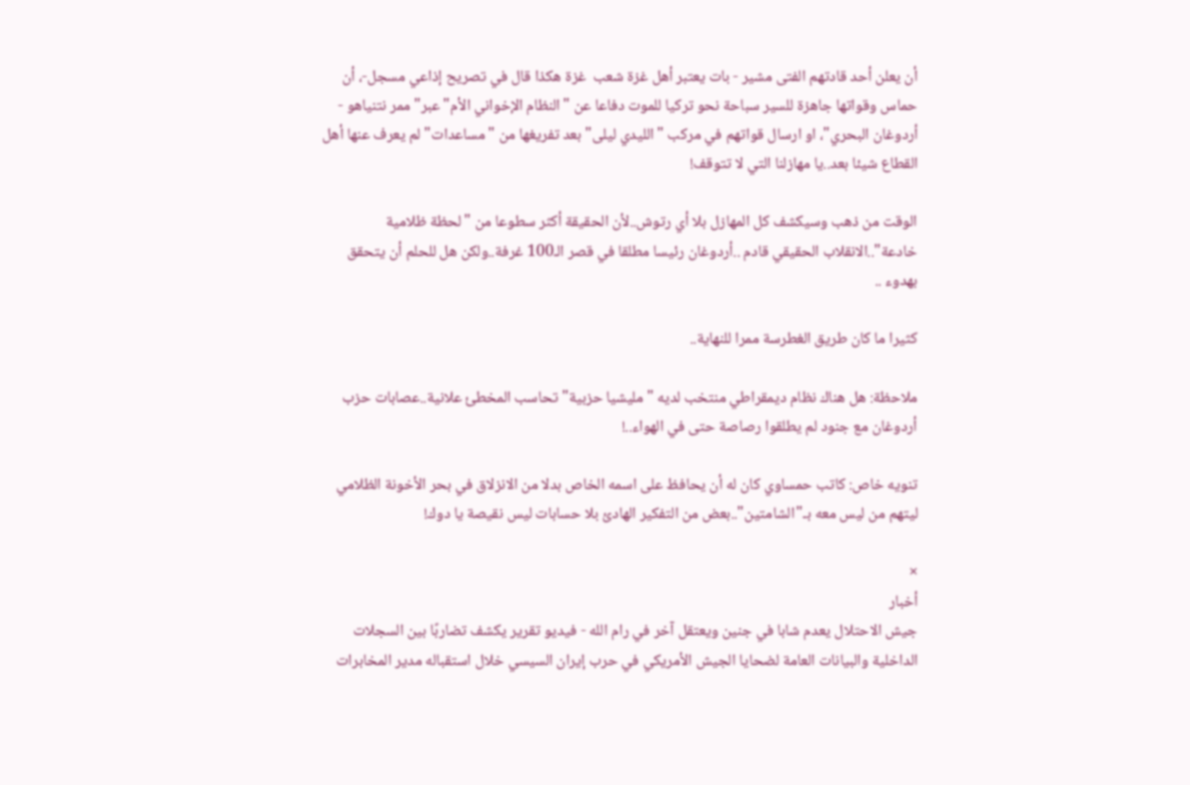أن يعلن أحد قادتهم الفتى مشير - بات يعتبر أهل غزة شعب  غزة هكذا قال في تصريح إذاعي مسجل-، أن حماس وقواتها جاهزة للسير سباحة نحو تركيا للموت دفاعا عن "النظام الإخواني الأم" عبر"ممر نتنياهو - أردوغان البحري"، او ارسال قواتهم في مركب "الليدي ليلى" بعد تفريغها من "مساعدات" لم يعرف عنها أهل القطاع شيئا بعد..يا مهازلنا التي لا تتوقف!

الوقت من ذهب وسيكشف كل المهازل بلا أي رتوش..لأن الحقيقة أكثر سطوعا من "لحظة ظلامية خادعة"..الانقلاب الحقيقي قادم ..أردوغان رئيسا مطلقا في قصر الـ100 غرفة..ولكن هل للحلم أن يتحقق بهدوء ..

كثيرا ما كان طريق الغطرسة ممرا للنهاية..

ملاحظة: هل هناك نظام ديمقراطي منتخب لديه "مليشيا حزبية" تحاسب المخطئ علانية..عصابات حزب أردوغان مع جنود لم يطلقوا رصاصة حتى في الهواء..!

تنويه خاص: كاتب حمساوي كان له أن يحافظ على اسمه الخاص بدلا من الانزلاق في بحر الأخونة الظلامي ليتهم من ليس معه بـ"الشامتين"..بعض من التفكير الهادئ بلا حسابات ليس نقيصة يا دوك!

×
أخبار
جيش الاحتلال يعدم شابا في جنين ويعتقل آخر في رام الله - فيديو تقرير يكشف تضاربًا بين السجلات الداخلية والبيانات العامة لضحايا الجيش الأمريكي في حرب إيران السيسي خلال استقباله مدير المخابرات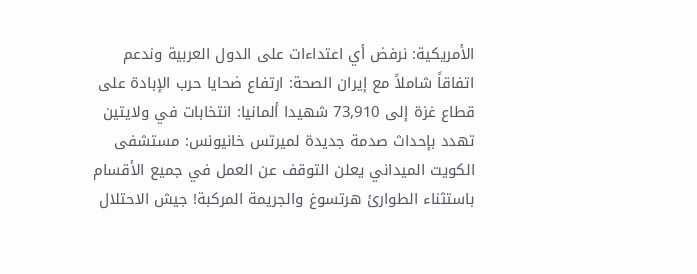الأمريكية: نرفض أي اعتداءات على الدول العربية وندعم اتفاقاً شاملاً مع إيران الصحة: ارتفاع ضحايا حرب الإبادة على قطاع غزة إلى 73,910 شهيدا ألمانيا: انتخابات في ولايتين تهدد بإحداث صدمة جديدة لميرتس خانيونس: مستشفى الكويت الميداني يعلن التوقف عن العمل في جميع الأقسام باستثناء الطوارئ هرتسوغ والجريمة المركبة! جيش الاحتلال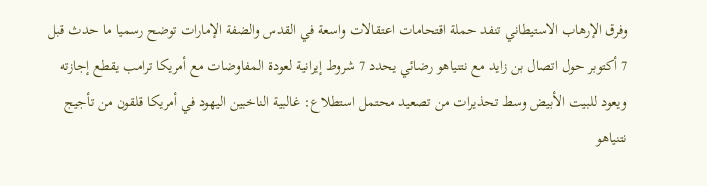وفرق الإرهاب الاستيطاني تنفد حملة اقتحامات اعتقالات واسعة في القدس والضفة الإمارات توضح رسميا ما حدث قبل 7 أكتوبر حول اتصال بن زايد مع نتنياهو رضائي يحدد 7 شروط إيرانية لعودة المفاوضات مع أمريكا ترامب يقطع إجازته ويعود للبيت الأبيض وسط تحذيرات من تصعيد محتمل استطلاع: غالبية الناخبين اليهود في أمريكا قلقون من تأجيج نتنياهو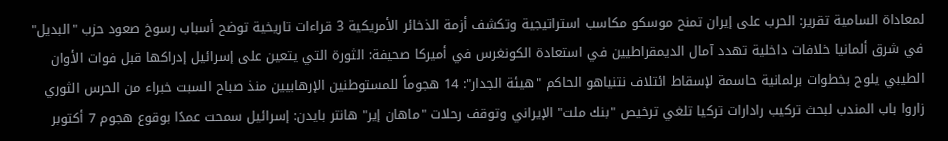لمعاداة السامية تقرير: الحرب على إيران تمنح موسكو مكاسب استراتيجية وتكشف أزمة الذخائر الأمريكية 3 قراءات تاريخية توضح أسباب رسوخ صعود حزب "البديل" في شرق ألمانيا خلافات داخلية تهدد آمال الديمقراطيين في استعادة الكونغرس في أميركا صحيفة: الثورة التي يتعين على إسرائيل إدراكها قبل فوات الأوان الطيبي يلوح بخطوات برلمانية حاسمة لإسقاط ائتلاف نتنياهو الحاكم "هيئة الجدار": 14 هجوماً للمستوطنين الإرهابيين منذ صباح السبت خبراء من الحرس الثوري زاروا باب المندب لبحث تركيب رادارات تركيا تلغي ترخيص "بنك ملت" الإيراني وتوقف رحلات "ماهان إير" هانتر بايدن: إسرائيل سمحت عمدًا بوقوع هجوم 7 أكتوبر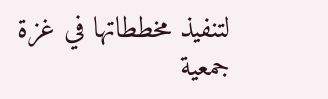لتنفيذ مخططاتها في غزة جمعية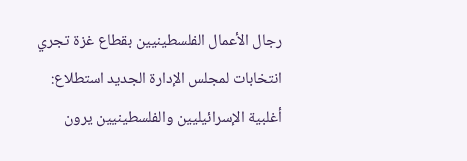رجال الأعمال الفلسطينيين بقطاع غزة تجري انتخابات لمجلس الإدارة الجديد استطلاع: أغلبية الإسرائيليين والفلسطينيين يرون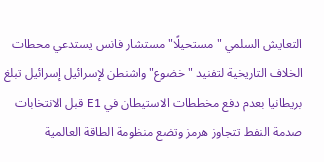التعايش السلمي "مستحيلًا" مستشار فانس يستدعي محطات الخلاف التاريخية لتفنيد "خضوع" واشنطن لإسرائيل إسرائيل تبلغ بريطانيا بعدم دفع مخططات الاستيطان في E1 قبل الانتخابات صدمة النفط تتجاوز هرمز وتضع منظومة الطاقة العالمية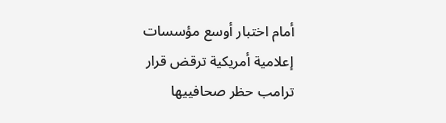أمام اختبار أوسع مؤسسات إعلامية أمريكية ترقض قرار ترامب حظر صحافييها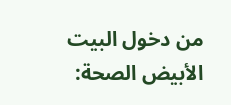من دخول البيت الأبيض الصحة: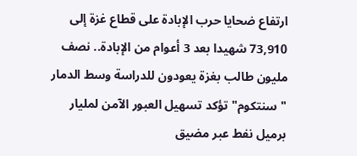ارتفاع ضحايا حرب الإبادة على قطاع غزة إلى 73,910 شهيدا بعد 3 أعوام من الإبادة.. نصف مليون طالب بغزة يعودون للدراسة وسط الدمار "سنتكوم" تؤكد تسهيل العبور الآمن لمليار برميل نفط عبر مضيق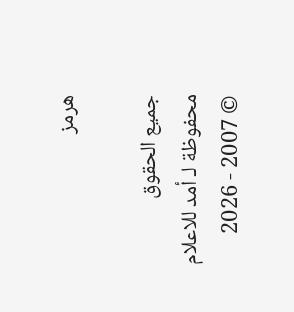هرمز

جميع الحقوق محفوظة لـ أمد للاعلام © 2007 - 2026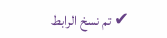✔ تم نسخ الرابط